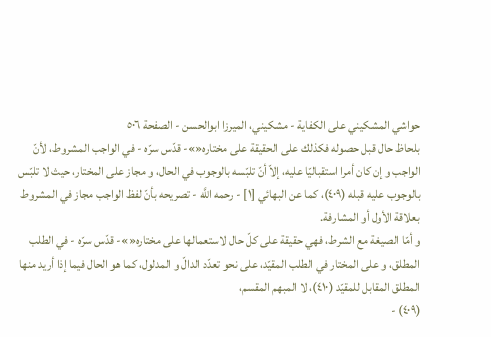حواشي المشكيني علی الكفاية - مشکیني، الميرزا ابوالحسن - الصفحة ٥٠٦
بلحاظ حال قبل حصوله فكذلك على الحقيقة على مختاره«»- قدّس سرّه - في الواجب المشروط، لأنّ الواجب و إن كان أمرا استقباليّا عليه، إلاّ أنّ تلبّسه بالوجوب في الحال، و مجاز على المختار، حيث لا تلبّس بالوجوب عليه قبله (٤٠٩)، كما عن البهائي [١] - رحمه اللَّه - تصريحه بأنّ لفظ الواجب مجاز في المشروط بعلاقة الأول أو المشارفة.
و أمّا الصيغة مع الشرط، فهي حقيقة على كلّ حال لاستعمالها على مختاره«»- قدّس سرّه - في الطلب المطلق، و على المختار في الطلب المقيّد، على نحو تعدّد الدالّ و المدلول، كما هو الحال فيما إذا أريد منها المطلق المقابل للمقيّد (٤١٠)، لا المبهم المقسم،
(٤٠٩) -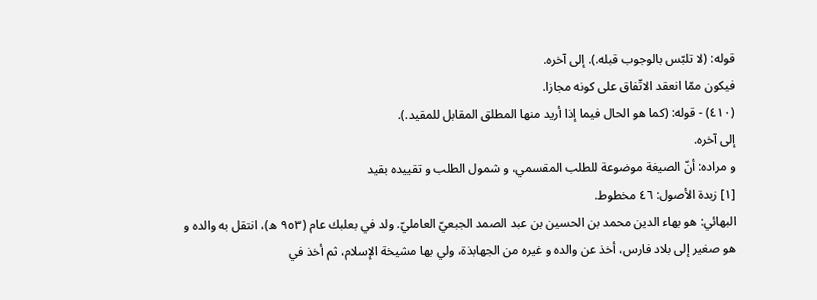قوله: (لا تلبّس بالوجوب قبله.). إلى آخره.
فيكون ممّا انعقد الاتّفاق على كونه مجازا.
(٤١٠) - قوله: (كما هو الحال فيما إذا أريد منها المطلق المقابل للمقيد.).
إلى آخره.
و مراده: أنّ الصيغة موضوعة للطلب المقسمي، و شمول الطلب و تقييده بقيد
[١] زبدة الأصول: ٤٦ مخطوط.
البهائي: هو بهاء الدين محمد بن الحسين بن عبد الصمد الجبعيّ العامليّ. ولد في بعلبك عام (٩٥٣ ه)، انتقل به والده و هو صغير إلى بلاد فارس، أخذ عن والده و غيره من الجهابذة، ولي بها مشيخة الإسلام، ثم أخذ في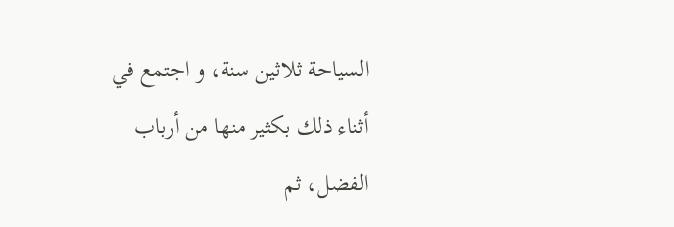السياحة ثلاثين سنة، و اجتمع في أثناء ذلك بكثير منها من أرباب الفضل، ثم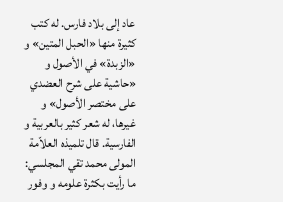عاد إلى بلاد فارس. له كتب كثيرة منها «الحبل المتين» و «الزبدة» في الأصول و «حاشية على شرح العضدي على مختصر الأصول» و غيرها، له شعر كثير بالعربية و الفارسية. قال تلميذه العلاّمة المولى محمد تقي المجلسي: ما رأيت بكثرة علومه و وفور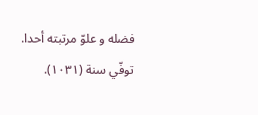فضله و علوّ مرتبته أحدا. توفّي سنة (١٠٣١).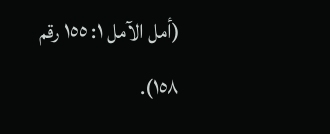(أمل الآمل ١: ١٥٥ رقم ١٥٨).